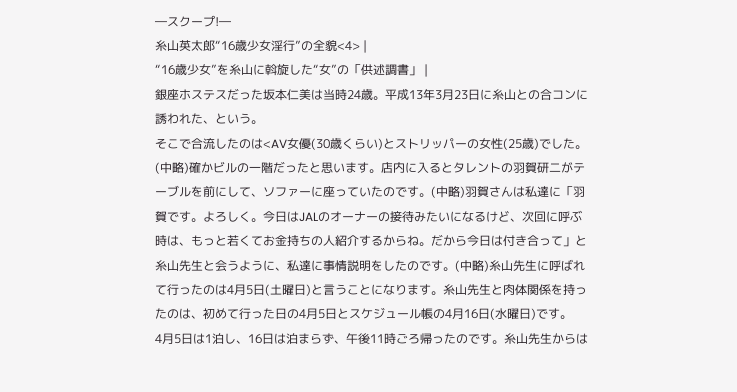―スクープ!―
糸山英太郎“16歳少女淫行”の全貌<4> |
“16歳少女”を糸山に斡旋した“女”の「供述調書」 |
銀座ホステスだった坂本仁美は当時24歳。平成13年3月23日に糸山との合コンに誘われた、という。
そこで合流したのは<AV女優(30歳くらい)とストリッパーの女性(25歳)でした。(中略)確かビルの一階だったと思います。店内に入るとタレントの羽賀研二がテーブルを前にして、ソファーに座っていたのです。(中略)羽賀さんは私達に「羽賀です。よろしく。今日はJALのオーナーの接待みたいになるけど、次回に呼ぶ時は、もっと若くてお金持ちの人紹介するからね。だから今日は付き合って」と糸山先生と会うように、私達に事情説明をしたのです。(中略)糸山先生に呼ばれて行ったのは4月5日(土曜日)と言うことになります。糸山先生と肉体関係を持ったのは、初めて行った日の4月5日とスケジュール帳の4月16日(水曜日)です。
4月5日は1泊し、16日は泊まらず、午後11時ごろ帰ったのです。糸山先生からは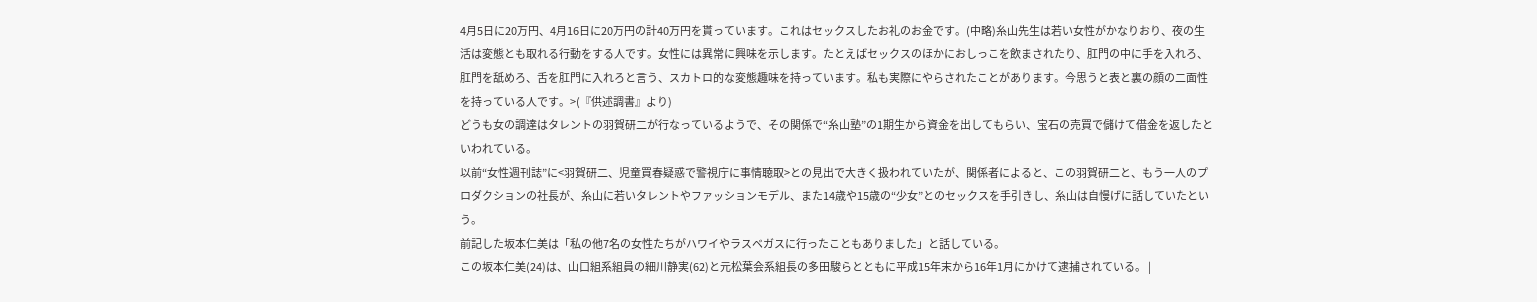4月5日に20万円、4月16日に20万円の計40万円を貰っています。これはセックスしたお礼のお金です。(中略)糸山先生は若い女性がかなりおり、夜の生活は変態とも取れる行動をする人です。女性には異常に興味を示します。たとえばセックスのほかにおしっこを飲まされたり、肛門の中に手を入れろ、肛門を舐めろ、舌を肛門に入れろと言う、スカトロ的な変態趣味を持っています。私も実際にやらされたことがあります。今思うと表と裏の顔の二面性を持っている人です。>(『供述調書』より)
どうも女の調達はタレントの羽賀研二が行なっているようで、その関係で“糸山塾”の1期生から資金を出してもらい、宝石の売買で儲けて借金を返したといわれている。
以前“女性週刊誌”に<羽賀研二、児童買春疑惑で警視庁に事情聴取>との見出で大きく扱われていたが、関係者によると、この羽賀研二と、もう一人のプロダクションの社長が、糸山に若いタレントやファッションモデル、また14歳や15歳の“少女”とのセックスを手引きし、糸山は自慢げに話していたという。
前記した坂本仁美は「私の他7名の女性たちがハワイやラスベガスに行ったこともありました」と話している。
この坂本仁美(24)は、山口組系組員の細川静実(62)と元松葉会系組長の多田駿らとともに平成15年末から16年1月にかけて逮捕されている。 |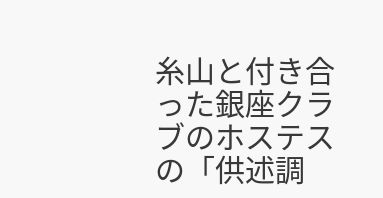糸山と付き合った銀座クラブのホステスの「供述調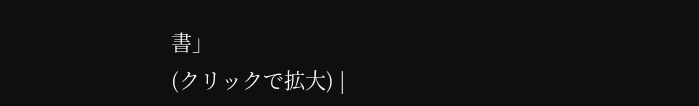書」
(クリックで拡大) |